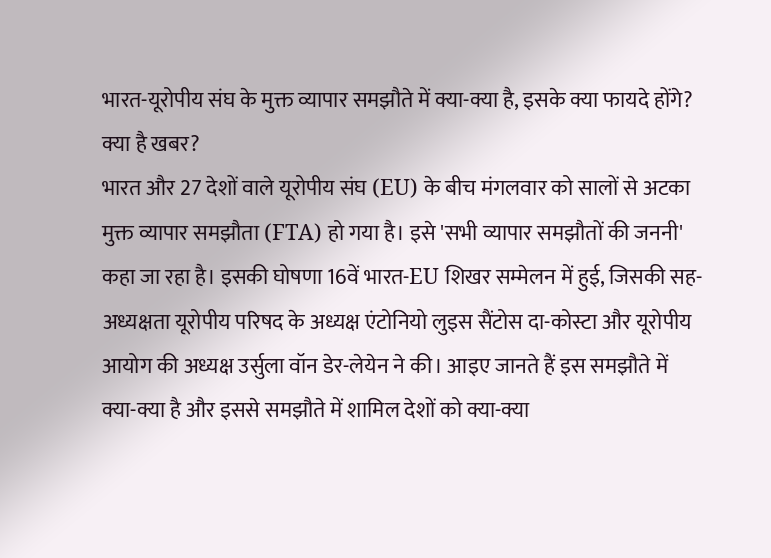भारत-यूरोपीय संघ के मुक्त व्यापार समझौते में क्या-क्या है, इसके क्या फायदे होंगे?
क्या है खबर?
भारत और 27 देशों वाले यूरोपीय संघ (EU) के बीच मंगलवार को सालों से अटका मुक्त व्यापार समझौता (FTA) हो गया है। इसे 'सभी व्यापार समझौतों की जननी' कहा जा रहा है। इसकी घोषणा 16वें भारत-EU शिखर सम्मेलन में हुई, जिसकी सह-अध्यक्षता यूरोपीय परिषद के अध्यक्ष एंटोनियो लुइस सैंटोस दा-कोस्टा और यूरोपीय आयोग की अध्यक्ष उर्सुला वॉन डेर-लेयेन ने की। आइए जानते हैं इस समझौते में क्या-क्या है और इससे समझौते में शामिल देशों को क्या-क्या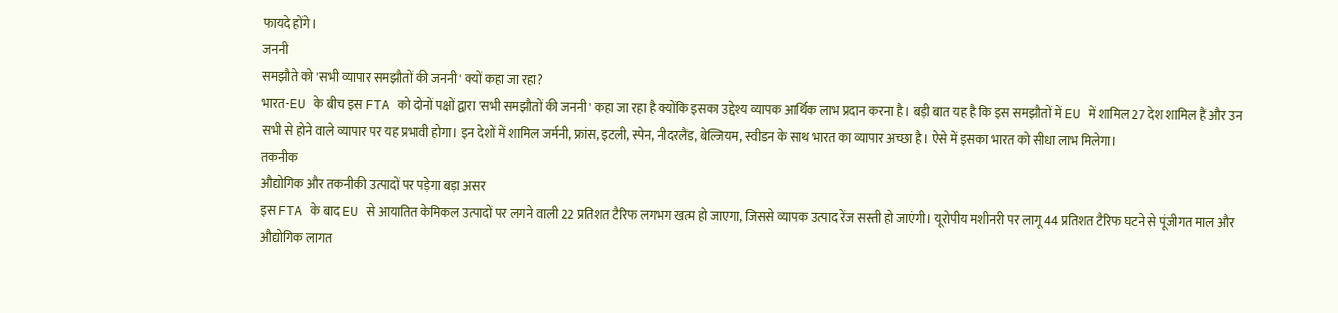फायदे होंगे।
जननी
समझौते को 'सभी व्यापार समझौतों की जननी' क्यों कहा जा रहा?
भारत-EU के बीच इस FTA को दोनों पक्षों द्वारा 'सभी समझौतों की जननी' कहा जा रहा है क्योंकि इसका उद्देश्य व्यापक आर्थिक लाभ प्रदान करना है। बड़ी बात यह है कि इस समझौतों में EU में शामिल 27 देश शामिल हैं और उन सभी से होने वाले व्यापार पर यह प्रभावी होगा। इन देशों में शामिल जर्मनी, फ्रांस, इटली, स्पेन, नीदरलैंड, बेल्जियम, स्वीडन के साथ भारत का व्यापार अच्छा है। ऐसे में इसका भारत को सीधा लाभ मिलेगा।
तकनीक
औद्योगिक और तकनीकी उत्पादों पर पड़ेगा बड़ा असर
इस FTA के बाद EU से आयातित केमिकल उत्पादों पर लगने वाली 22 प्रतिशत टैरिफ लगभग खत्म हो जाएगा, जिससे व्यापक उत्पाद रेंज सस्ती हो जाएंगी। यूरोपीय मशीनरी पर लागू 44 प्रतिशत टैरिफ घटने से पूंजीगत माल और औद्योगिक लागत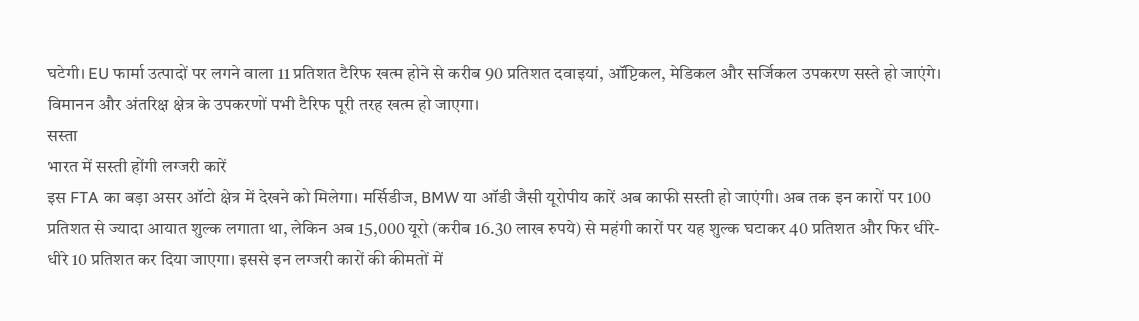घटेगी। EU फार्मा उत्पादों पर लगने वाला 11 प्रतिशत टैरिफ खत्म होने से करीब 90 प्रतिशत दवाइयां, ऑप्टिकल, मेडिकल और सर्जिकल उपकरण सस्ते हो जाएंगे। विमानन और अंतरिक्ष क्षेत्र के उपकरणों पभी टैरिफ पूरी तरह खत्म हो जाएगा।
सस्ता
भारत में सस्ती होंगी लग्जरी कारें
इस FTA का बड़ा असर ऑटो क्षेत्र में देखने को मिलेगा। मर्सिडीज, BMW या ऑडी जैसी यूरोपीय कारें अब काफी सस्ती हो जाएंगी। अब तक इन कारों पर 100 प्रतिशत से ज्यादा आयात शुल्क लगाता था, लेकिन अब 15,000 यूरो (करीब 16.30 लाख रुपये) से महंगी कारों पर यह शुल्क घटाकर 40 प्रतिशत और फिर धीरे-धीरे 10 प्रतिशत कर दिया जाएगा। इससे इन लग्जरी कारों की कीमतों में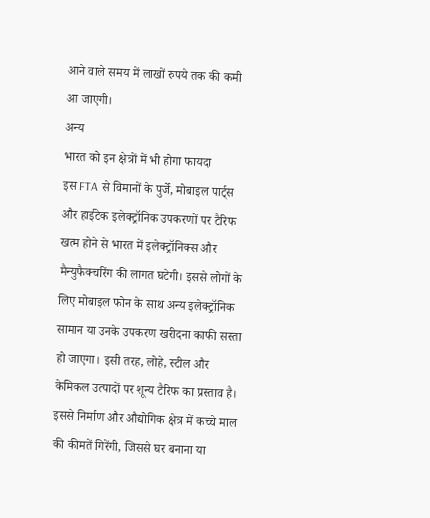आने वाले समय में लाखों रुपये तक की कमी आ जाएगी।
अन्य
भारत को इन क्षेत्रों में भी होगा फायदा
इस FTA से विमानों के पुर्जे, मोबाइल पार्ट्स और हाईटेक इलेक्ट्रॉनिक उपकरणों पर टैरिफ खत्म होने से भारत में इलेक्ट्रॉनिक्स और मैन्युफैक्चरिंग की लागत घटेगी। इससे लोगों के लिए मोबाइल फोन के साथ अन्य इलेक्ट्रॉनिक सामान या उनके उपकरण खरीदना काफी सस्ता हो जाएगा। इसी तरह, लोहे, स्टील और केमिकल उत्पादों पर शून्य टैरिफ का प्रस्ताव है। इससे निर्माण और औद्योगिक क्षेत्र में कच्चे माल की कीमतें गिरेंगी, जिससे घर बनाना या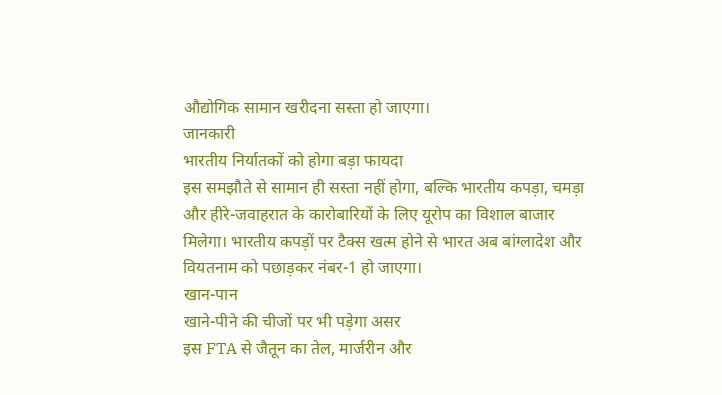औद्योगिक सामान खरीदना सस्ता हो जाएगा।
जानकारी
भारतीय निर्यातकों को होगा बड़ा फायदा
इस समझौते से सामान ही सस्ता नहीं होगा, बल्कि भारतीय कपड़ा, चमड़ा और हीरे-जवाहरात के कारोबारियों के लिए यूरोप का विशाल बाजार मिलेगा। भारतीय कपड़ों पर टैक्स खत्म होने से भारत अब बांग्लादेश और वियतनाम को पछाड़कर नंबर-1 हो जाएगा।
खान-पान
खाने-पीने की चीजों पर भी पड़ेगा असर
इस FTA से जैतून का तेल, मार्जरीन और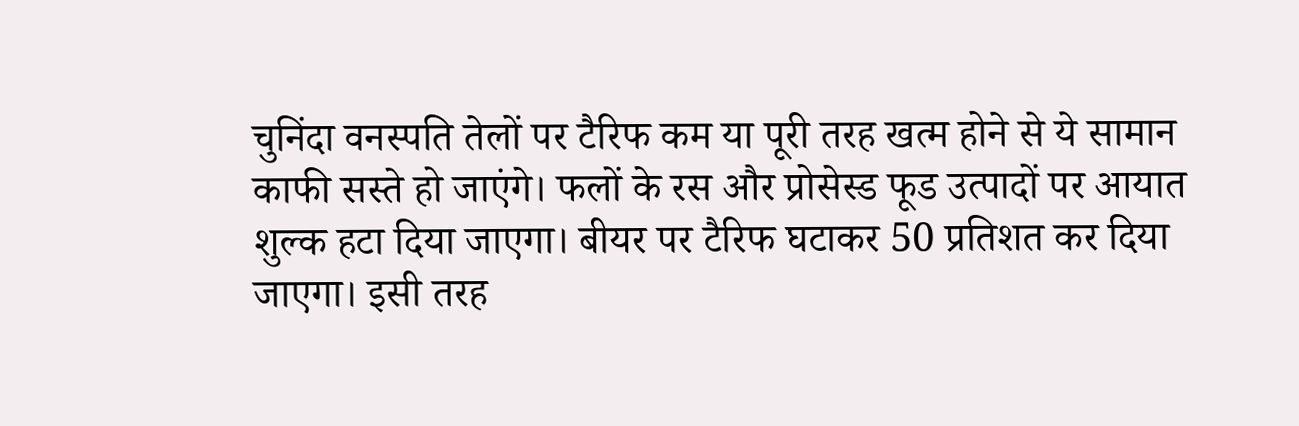चुनिंदा वनस्पति तेलों पर टैरिफ कम या पूरी तरह खत्म होने से ये सामान काफी सस्ते हो जाएंगे। फलों के रस और प्रोसेस्ड फूड उत्पादों पर आयात शुल्क हटा दिया जाएगा। बीयर पर टैरिफ घटाकर 50 प्रतिशत कर दिया जाएगा। इसी तरह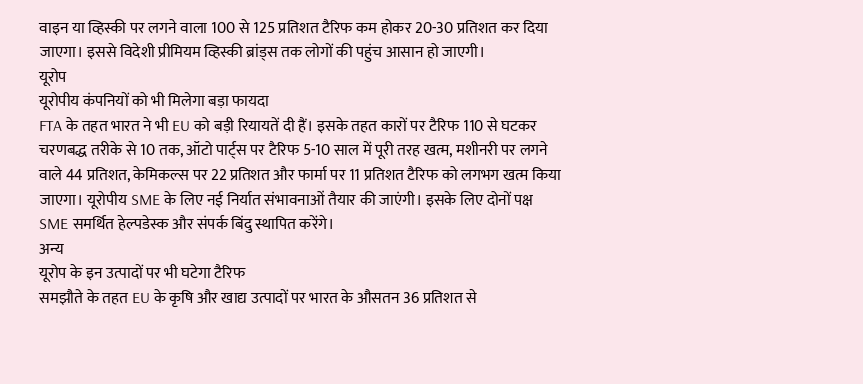वाइन या व्हिस्की पर लगने वाला 100 से 125 प्रतिशत टैरिफ कम होकर 20-30 प्रतिशत कर दिया जाएगा। इससे विदेशी प्रीमियम व्हिस्की ब्रांड्स तक लोगों की पहुंच आसान हो जाएगी।
यूरोप
यूरोपीय कंपनियों को भी मिलेगा बड़ा फायदा
FTA के तहत भारत ने भी EU को बड़ी रियायतें दी हैं। इसके तहत कारों पर टैरिफ 110 से घटकर चरणबद्ध तरीके से 10 तक, ऑटो पार्ट्स पर टैरिफ 5-10 साल में पूरी तरह खत्म, मशीनरी पर लगने वाले 44 प्रतिशत, केमिकल्स पर 22 प्रतिशत और फार्मा पर 11 प्रतिशत टैरिफ को लगभग खत्म किया जाएगा। यूरोपीय SME के लिए नई निर्यात संभावनाओं तैयार की जाएंगी। इसके लिए दोनों पक्ष SME समर्थित हेल्पडेस्क और संपर्क बिंदु स्थापित करेंगे।
अन्य
यूरोप के इन उत्पादों पर भी घटेगा टैरिफ
समझौते के तहत EU के कृषि और खाद्य उत्पादों पर भारत के औसतन 36 प्रतिशत से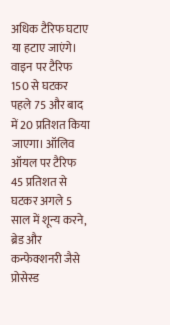अधिक टैरिफ घटाए या हटाए जाएंगे। वाइन पर टैरिफ 150 से घटकर पहले 75 और बाद में 20 प्रतिशत किया जाएगा। ऑलिव ऑयल पर टैरिफ 45 प्रतिशत से घटकर अगले 5 साल में शून्य करने, ब्रेड और कन्फेक्शनरी जैसे प्रोसेस्ड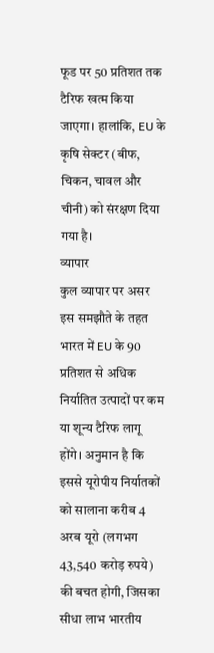फूड पर 50 प्रतिशत तक टैरिफ खत्म किया जाएगा। हालांकि, EU के कृषि सेक्टर (बीफ, चिकन, चावल और चीनी) को संरक्षण दिया गया है।
व्यापार
कुल व्यापार पर असर
इस समझौते के तहत भारत में EU के 90 प्रतिशत से अधिक निर्यातित उत्पादों पर कम या शून्य टैरिफ लागू होंगे। अनुमान है कि इससे यूरोपीय निर्यातकों को सालाना करीब 4 अरब यूरो (लगभग 43,540 करोड़ रुपये) की बचत होगी, जिसका सीधा लाभ भारतीय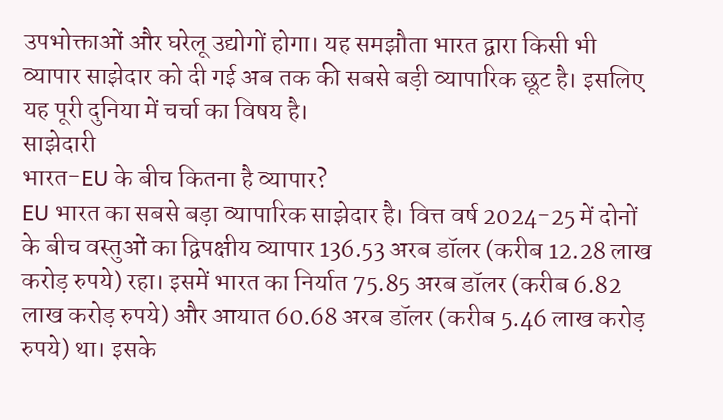उपभोक्ताओं और घरेलू उद्योगों होगा। यह समझौता भारत द्वारा किसी भी व्यापार साझेदार को दी गई अब तक की सबसे बड़ी व्यापारिक छूट है। इसलिए यह पूरी दुनिया में चर्चा का विषय है।
साझेदारी
भारत-EU के बीच कितना है व्यापार?
EU भारत का सबसे बड़ा व्यापारिक साझेदार है। वित्त वर्ष 2024-25 में दोनों के बीच वस्तुओं का द्विपक्षीय व्यापार 136.53 अरब डॉलर (करीब 12.28 लाख करोड़ रुपये) रहा। इसमें भारत का निर्यात 75.85 अरब डॉलर (करीब 6.82 लाख करोड़ रुपये) और आयात 60.68 अरब डॉलर (करीब 5.46 लाख करोड़ रुपये) था। इसके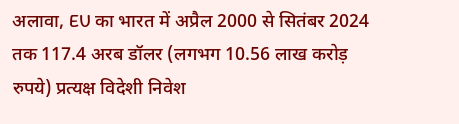अलावा, EU का भारत में अप्रैल 2000 से सितंबर 2024 तक 117.4 अरब डॉलर (लगभग 10.56 लाख करोड़ रुपये) प्रत्यक्ष विदेशी निवेश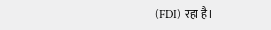(FDI) रहा है।